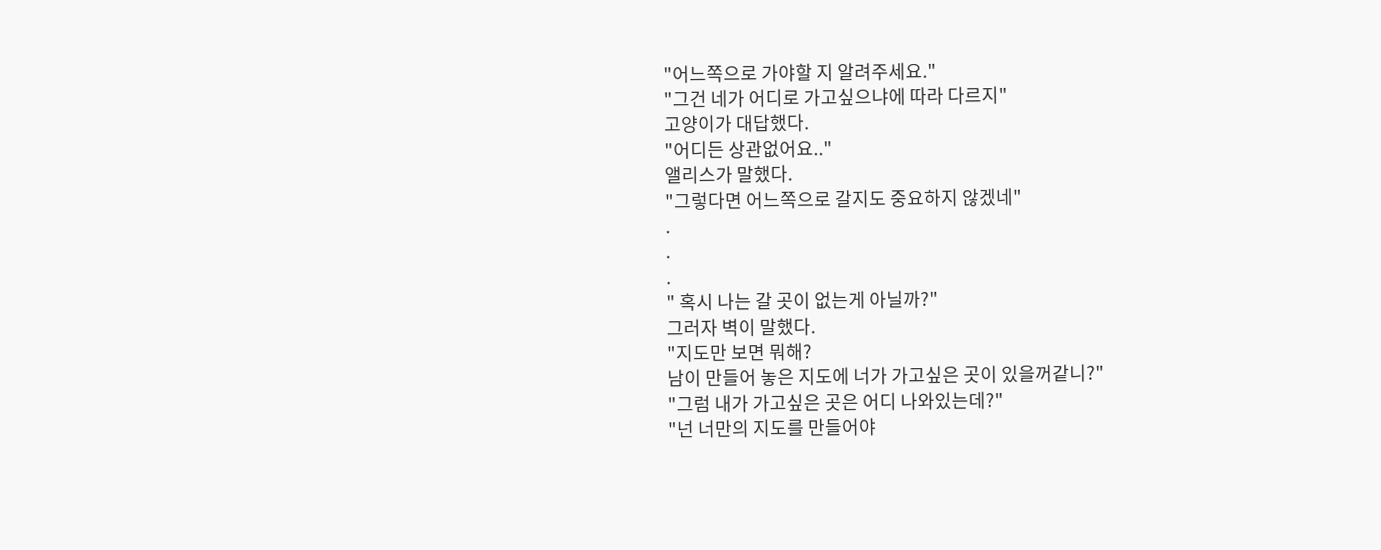"어느쪽으로 가야할 지 알려주세요."
"그건 네가 어디로 가고싶으냐에 따라 다르지"
고양이가 대답했다.
"어디든 상관없어요.."
앨리스가 말했다.
"그렇다면 어느쪽으로 갈지도 중요하지 않겠네"
.
.
.
" 혹시 나는 갈 곳이 없는게 아닐까?"
그러자 벽이 말했다.
"지도만 보면 뭐해?
남이 만들어 놓은 지도에 너가 가고싶은 곳이 있을꺼같니?"
"그럼 내가 가고싶은 곳은 어디 나와있는데?"
"넌 너만의 지도를 만들어야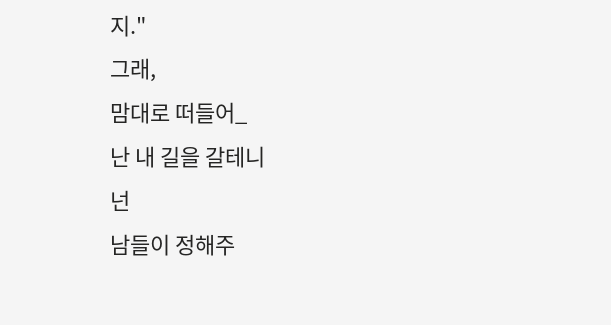지."
그래,
맘대로 떠들어_
난 내 길을 갈테니
넌
남들이 정해주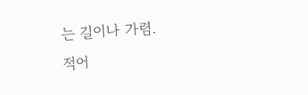는 길이나 가렴.
적어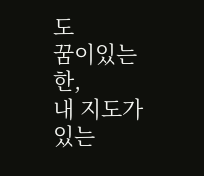도
꿈이있는 한,
내 지도가 있는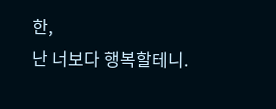한,
난 너보다 행복할테니.